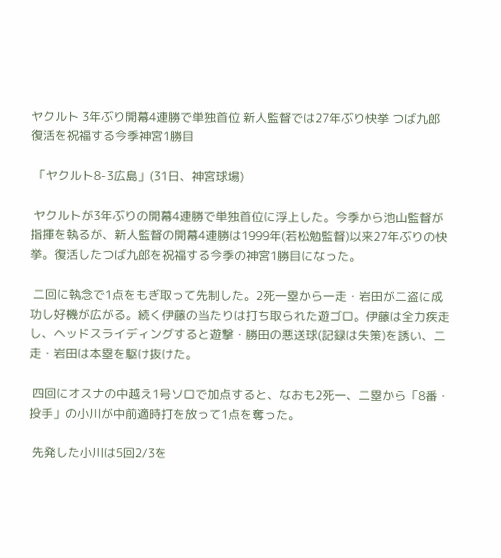ヤクルト 3年ぶり開幕4連勝で単独首位 新人監督では27年ぶり快挙 つば九郎復活を祝福する今季神宮1勝目

 「ヤクルト8-3広島」(31日、神宮球場)

 ヤクルトが3年ぶりの開幕4連勝で単独首位に浮上した。今季から池山監督が指揮を執るが、新人監督の開幕4連勝は1999年(若松勉監督)以来27年ぶりの快挙。復活したつば九郎を祝福する今季の神宮1勝目になった。

 二回に執念で1点をもぎ取って先制した。2死一塁から一走・岩田が二盗に成功し好機が広がる。続く伊藤の当たりは打ち取られた遊ゴロ。伊藤は全力疾走し、ヘッドスライディングすると遊撃・勝田の悪送球(記録は失策)を誘い、二走・岩田は本塁を駆け抜けた。

 四回にオスナの中越え1号ソロで加点すると、なおも2死一、二塁から「8番・投手」の小川が中前適時打を放って1点を奪った。

 先発した小川は5回2/3を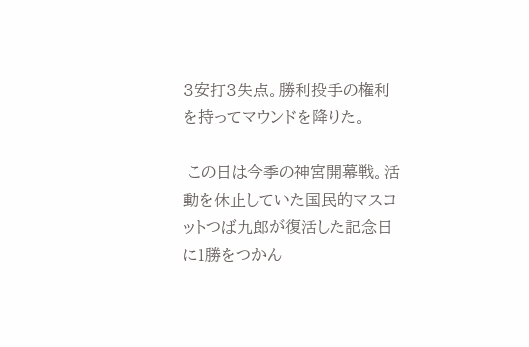3安打3失点。勝利投手の権利を持ってマウンドを降りた。

 この日は今季の神宮開幕戦。活動を休止していた国民的マスコットつば九郎が復活した記念日に1勝をつかん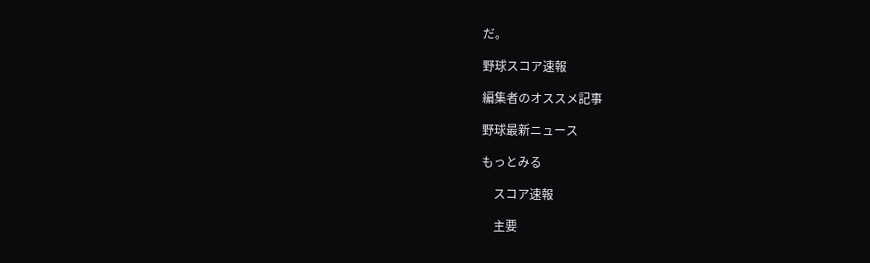だ。

野球スコア速報

編集者のオススメ記事

野球最新ニュース

もっとみる

    スコア速報

    主要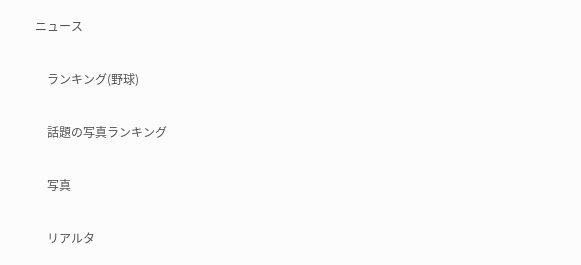ニュース

    ランキング(野球)

    話題の写真ランキング

    写真

    リアルタ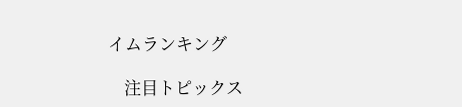イムランキング

    注目トピックス